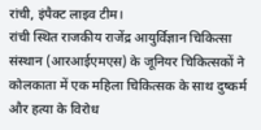रांची, इंपैक्ट लाइव टीम।
रांची स्थित राजकीय राजेंद्र आयुर्विज्ञान चिकित्सा संस्थान (आरआईएमएस) के जूनियर चिकित्सकों ने कोलकाता में एक महिला चिकित्सक के साथ दुष्कर्म और हत्या के विरोध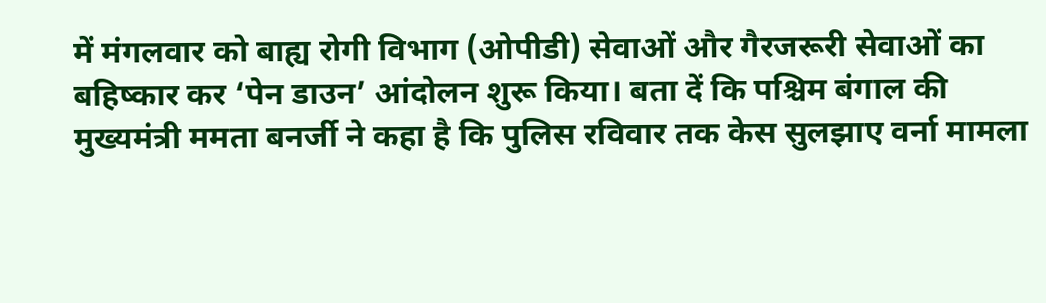में मंगलवार को बाह्य रोगी विभाग (ओपीडी) सेवाओं और गैरजरूरी सेवाओं का बहिष्कार कर ‘पेन डाउन’ आंदोलन शुरू किया। बता दें कि पश्चिम बंगाल की मुख्यमंत्री ममता बनर्जी ने कहा है कि पुलिस रविवार तक केस सुलझाए वर्ना मामला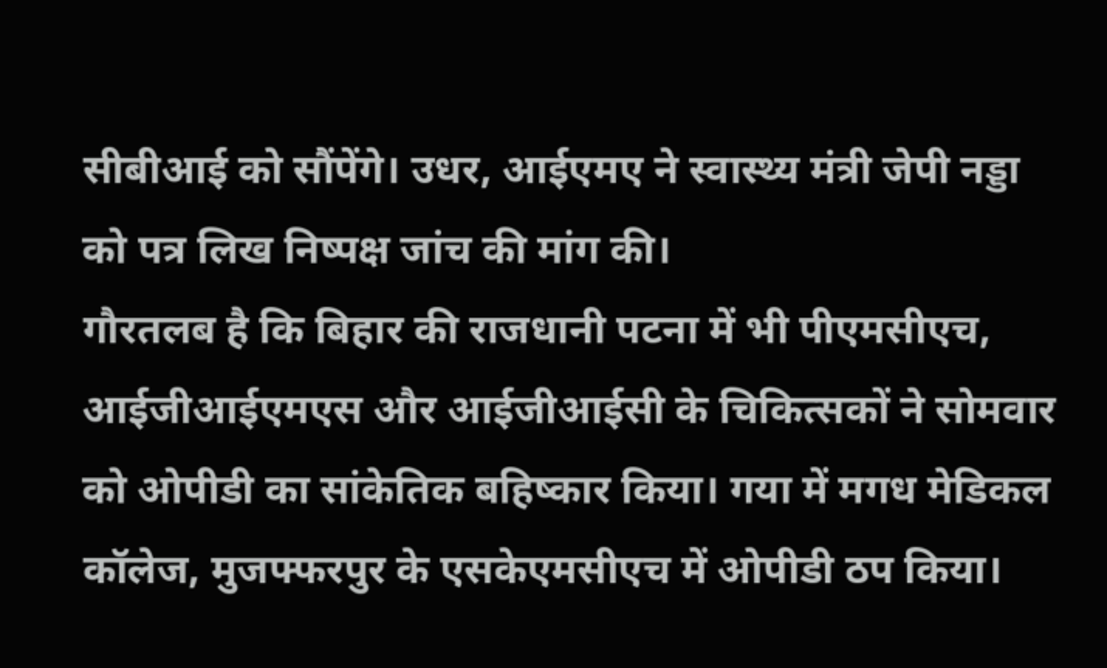सीबीआई को सौंपेंगे। उधर, आईएमए ने स्वास्थ्य मंत्री जेपी नड्डा को पत्र लिख निष्पक्ष जांच की मांग की।
गौरतलब है कि बिहार की राजधानी पटना में भी पीएमसीएच, आईजीआईएमएस और आईजीआईसी के चिकित्सकों ने सोमवार को ओपीडी का सांकेतिक बहिष्कार किया। गया में मगध मेडिकल कॉलेज, मुजफ्फरपुर के एसकेएमसीएच में ओपीडी ठप किया।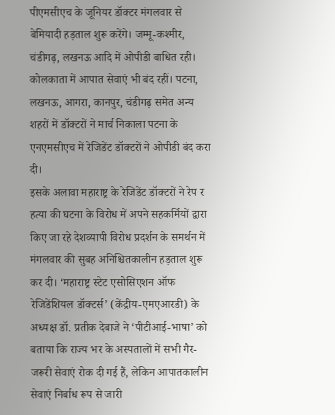पीएमसीएच के जूनियर डॉक्टर मंगलवार से बेमियादी हड़ताल शुरू करेंगे। जम्मू-कश्मीर, चंडीगढ़, लखनऊ आदि में ओपीडी बाधित रही। कोलकाता में आपात सेवाएं भी बंद रहीं। पटना, लखनऊ, आगरा, कानपुर, चंडीगढ़ समेत अन्य शहरों में डॉक्टरों ने मार्च निकाला पटना के एनएमसीएच में रेजिडेंट डॉक्टरों ने ओपीडी बंद करा दी।
इसके अलावा महाराष्ट्र के रेजिडेंट डॉक्टरों ने रेप र हत्या की घटना के विरोध में अपने सहकर्मियों द्वारा किए जा रहे देशव्यापी विरोध प्रदर्शन के समर्थन में मंगलवार की सुबह अनिश्चितकालीन हड़ताल शुरू कर दी। ‘महाराष्ट्र स्टेट एसोसिएशन ऑफ रेजिडेंशियल डॉक्टर्स’ (केंद्रीय-एमएआरडी) के अध्यक्ष डॉ. प्रतीक देबाजे ने ‘पीटीआई-भाषा’ को बताया कि राज्य भर के अस्पतालों में सभी गैर-जरूरी सेवाएं रोक दी गई हैं, लेकिन आपातकालीन सेवाएं निर्बाध रूप से जारी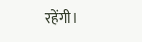रहेंगी।